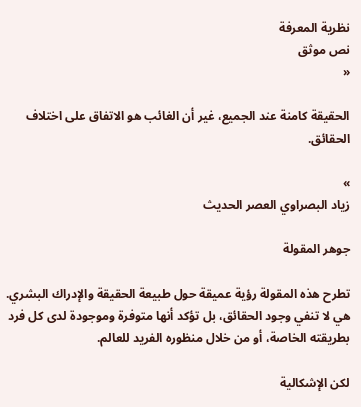نظرية المعرفة
نص موثق
«

الحقيقة كامنة عند الجميع، غير أن الغائب هو الاتفاق على اختلاف الحقائق.

»
زياد البصراوي العصر الحديث

جوهر المقولة

تطرح هذه المقولة رؤية عميقة حول طبيعة الحقيقة والإدراك البشري. هي لا تنفي وجود الحقائق، بل تؤكد أنها متوفرة وموجودة لدى كل فرد بطريقته الخاصة، أو من خلال منظوره الفريد للعالم.

لكن الإشكالية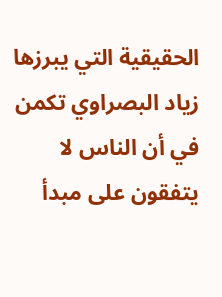الحقيقية التي يبرزها زياد البصراوي تكمن في أن الناس لا يتفقون على مبدأ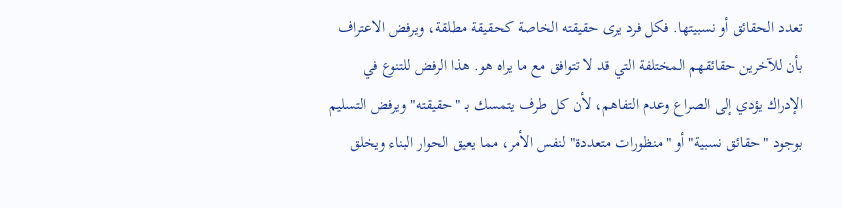تعدد الحقائق أو نسبيتها. فكل فرد يرى حقيقته الخاصة كحقيقة مطلقة، ويرفض الاعتراف بأن للآخرين حقائقهم المختلفة التي قد لا تتوافق مع ما يراه هو. هذا الرفض للتنوع في الإدراك يؤدي إلى الصراع وعدم التفاهم، لأن كل طرف يتمسك بـ "حقيقته" ويرفض التسليم بوجود "حقائق نسبية" أو "منظورات متعددة" لنفس الأمر، مما يعيق الحوار البناء ويخلق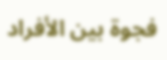فجوة بين الأفراد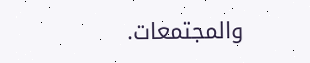والمجتمعات.